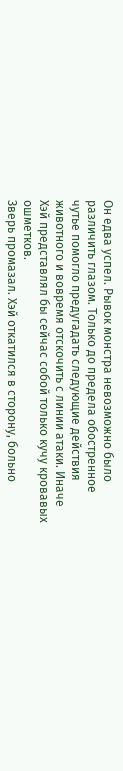Он едва успел. Рывок монстра невозможно было различить глазом. Только до предела обостренное чутье помогло предугадать следующие действия животного и вовремя отскочить с линии атаки. Иначе Хэй представлял бы сейчас собой только кучу кровавых ошметков.
Зверь промазал. Хэй откатился в сторону, больно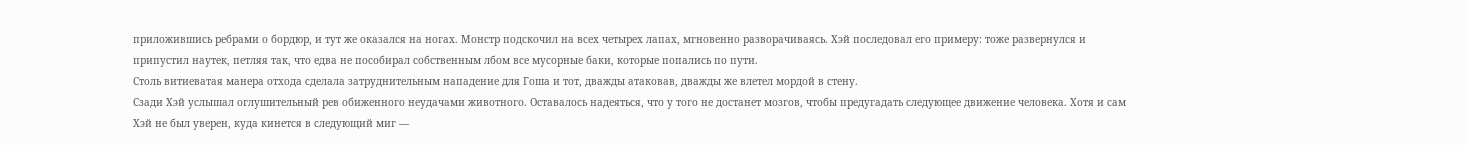приложившись ребрами о бордюр, и тут же оказался на ногах. Монстр подскочил на всех четырех лапах, мгновенно разворачиваясь. Хэй последовал его примеру: тоже развернулся и припустил наутек, петляя так, что едва не пособирал собственным лбом все мусорные баки, которые попались по пути.
Столь витиеватая манера отхода сделала затруднительным нападение для Гоша и тот, дважды атаковав, дважды же влетел мордой в стену.
Сзади Хэй услышал оглушительный рев обиженного неудачами животного. Оставалось надеяться, что у того не достанет мозгов, чтобы предугадать следующее движение человека. Хотя и сам Хэй не был уверен, куда кинется в следующий миг —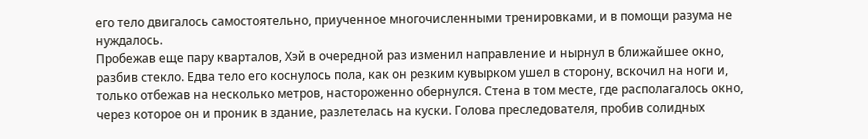его тело двигалось самостоятельно, приученное многочисленными тренировками, и в помощи разума не нуждалось.
Пробежав еще пару кварталов, Хэй в очередной раз изменил направление и нырнул в ближайшее окно, разбив стекло. Едва тело его коснулось пола, как он резким кувырком ушел в сторону, вскочил на ноги и, только отбежав на несколько метров, настороженно обернулся. Стена в том месте, где располагалось окно, через которое он и проник в здание, разлетелась на куски. Голова преследователя, пробив солидных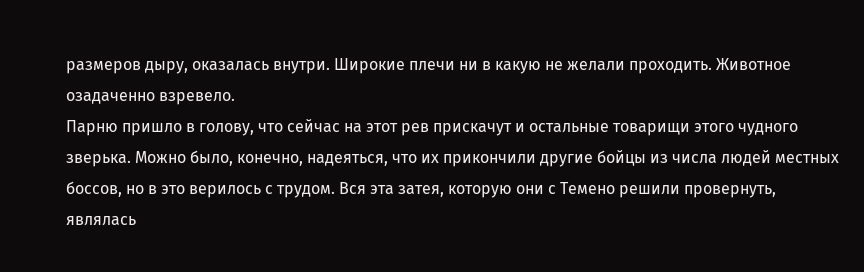размеров дыру, оказалась внутри. Широкие плечи ни в какую не желали проходить. Животное озадаченно взревело.
Парню пришло в голову, что сейчас на этот рев прискачут и остальные товарищи этого чудного зверька. Можно было, конечно, надеяться, что их прикончили другие бойцы из числа людей местных боссов, но в это верилось с трудом. Вся эта затея, которую они с Темено решили провернуть, являлась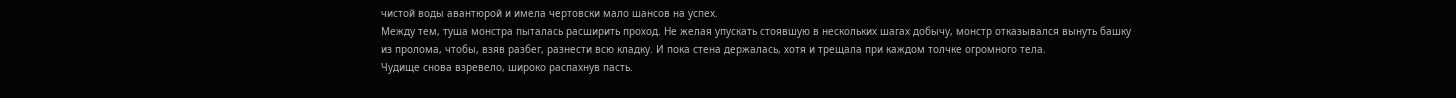чистой воды авантюрой и имела чертовски мало шансов на успех.
Между тем, туша монстра пыталась расширить проход. Не желая упускать стоявшую в нескольких шагах добычу, монстр отказывался вынуть башку из пролома, чтобы, взяв разбег, разнести всю кладку. И пока стена держалась, хотя и трещала при каждом толчке огромного тела.
Чудище снова взревело, широко распахнув пасть.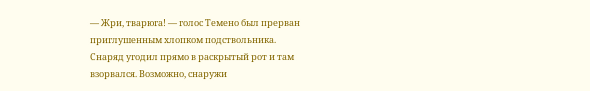— Жри, тварюга! — голос Темено был прерван приглушенным хлопком подствольника.
Снаряд угодил прямо в раскрытый рот и там взорвался. Возможно, снаружи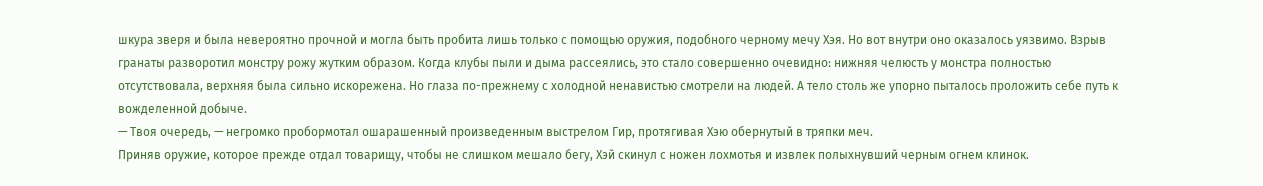шкура зверя и была невероятно прочной и могла быть пробита лишь только с помощью оружия, подобного черному мечу Хэя. Но вот внутри оно оказалось уязвимо. Взрыв гранаты разворотил монстру рожу жутким образом. Когда клубы пыли и дыма рассеялись, это стало совершенно очевидно: нижняя челюсть у монстра полностью отсутствовала, верхняя была сильно искорежена. Но глаза по-прежнему с холодной ненавистью смотрели на людей. А тело столь же упорно пыталось проложить себе путь к вожделенной добыче.
— Твоя очередь, — негромко пробормотал ошарашенный произведенным выстрелом Гир, протягивая Хэю обернутый в тряпки меч.
Приняв оружие, которое прежде отдал товарищу, чтобы не слишком мешало бегу, Хэй скинул с ножен лохмотья и извлек полыхнувший черным огнем клинок.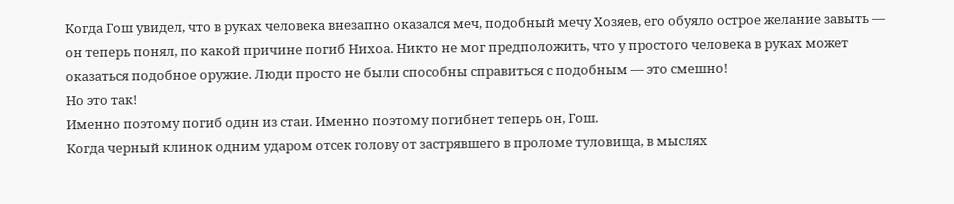Когда Гош увидел, что в руках человека внезапно оказался меч, подобный мечу Хозяев, его обуяло острое желание завыть — он теперь понял, по какой причине погиб Нихоа. Никто не мог предположить, что у простого человека в руках может оказаться подобное оружие. Люди просто не были способны справиться с подобным — это смешно!
Но это так!
Именно поэтому погиб один из стаи. Именно поэтому погибнет теперь он, Гош.
Когда черный клинок одним ударом отсек голову от застрявшего в проломе туловища, в мыслях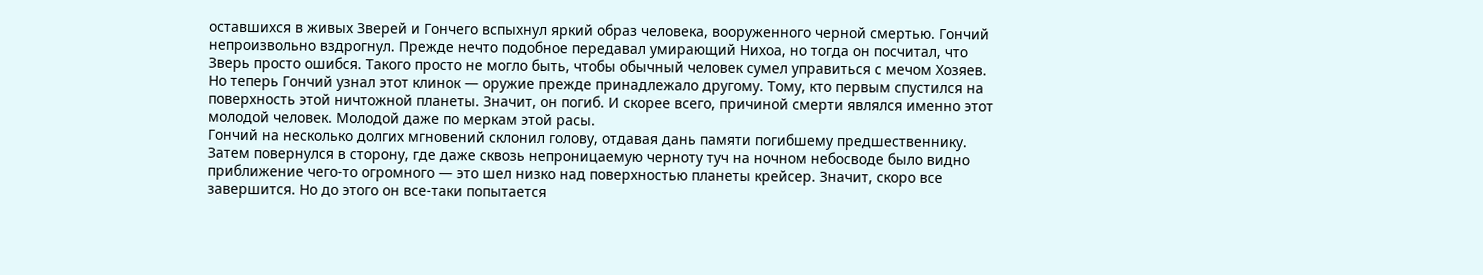оставшихся в живых Зверей и Гончего вспыхнул яркий образ человека, вооруженного черной смертью. Гончий непроизвольно вздрогнул. Прежде нечто подобное передавал умирающий Нихоа, но тогда он посчитал, что Зверь просто ошибся. Такого просто не могло быть, чтобы обычный человек сумел управиться с мечом Хозяев. Но теперь Гончий узнал этот клинок — оружие прежде принадлежало другому. Тому, кто первым спустился на поверхность этой ничтожной планеты. Значит, он погиб. И скорее всего, причиной смерти являлся именно этот молодой человек. Молодой даже по меркам этой расы.
Гончий на несколько долгих мгновений склонил голову, отдавая дань памяти погибшему предшественнику. Затем повернулся в сторону, где даже сквозь непроницаемую черноту туч на ночном небосводе было видно приближение чего-то огромного — это шел низко над поверхностью планеты крейсер. Значит, скоро все завершится. Но до этого он все-таки попытается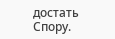достать Спору.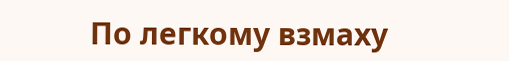По легкому взмаху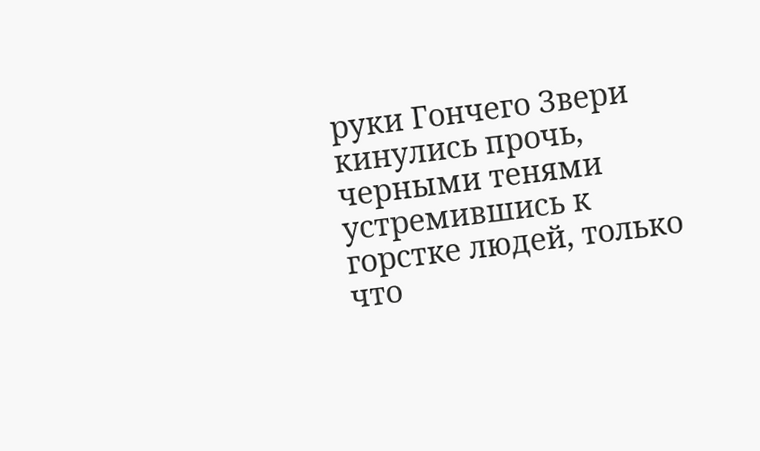руки Гончего Звери кинулись прочь, черными тенями устремившись к горстке людей, только что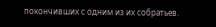покончивших с одним из их собратьев.